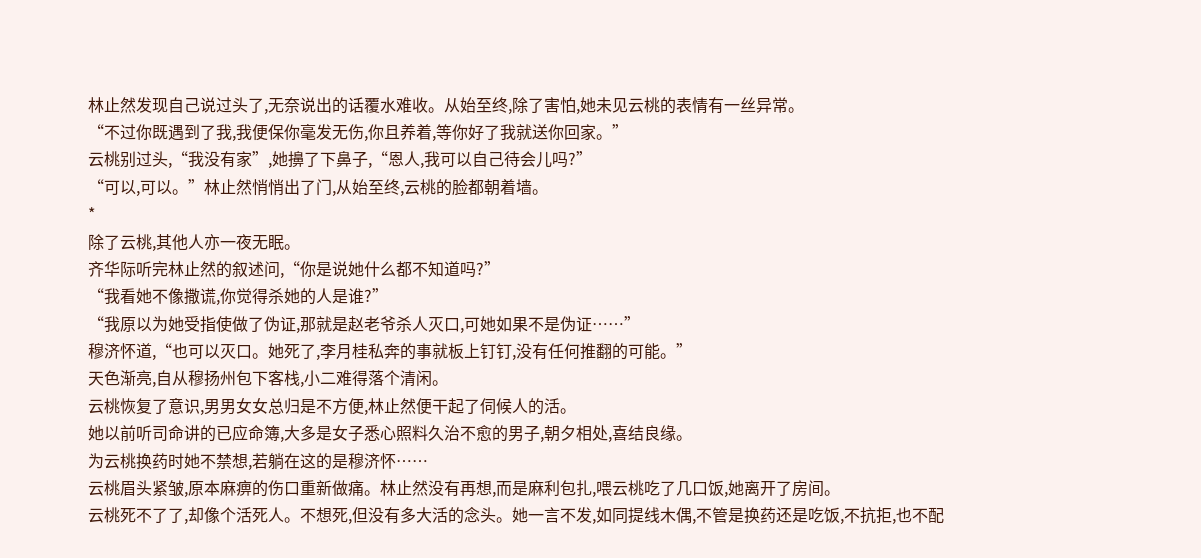林止然发现自己说过头了,无奈说出的话覆水难收。从始至终,除了害怕,她未见云桃的表情有一丝异常。
“不过你既遇到了我,我便保你毫发无伤,你且养着,等你好了我就送你回家。”
云桃别过头,“我没有家”,她擤了下鼻子,“恩人,我可以自己待会儿吗?”
“可以,可以。”林止然悄悄出了门,从始至终,云桃的脸都朝着墙。
*
除了云桃,其他人亦一夜无眠。
齐华际听完林止然的叙述问,“你是说她什么都不知道吗?”
“我看她不像撒谎,你觉得杀她的人是谁?”
“我原以为她受指使做了伪证,那就是赵老爷杀人灭口,可她如果不是伪证……”
穆济怀道,“也可以灭口。她死了,李月桂私奔的事就板上钉钉,没有任何推翻的可能。”
天色渐亮,自从穆扬州包下客栈,小二难得落个清闲。
云桃恢复了意识,男男女女总归是不方便,林止然便干起了伺候人的活。
她以前听司命讲的已应命簿,大多是女子悉心照料久治不愈的男子,朝夕相处,喜结良缘。
为云桃换药时她不禁想,若躺在这的是穆济怀……
云桃眉头紧皱,原本麻痹的伤口重新做痛。林止然没有再想,而是麻利包扎,喂云桃吃了几口饭,她离开了房间。
云桃死不了了,却像个活死人。不想死,但没有多大活的念头。她一言不发,如同提线木偶,不管是换药还是吃饭,不抗拒,也不配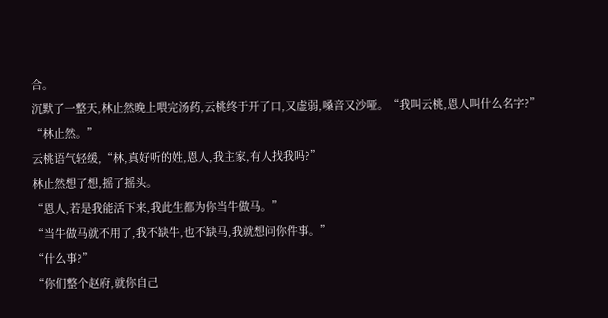合。
沉默了一整天,林止然晚上喂完汤药,云桃终于开了口,又虚弱,嗓音又沙哑。“我叫云桃,恩人叫什么名字?”
“林止然。”
云桃语气轻缓,“林,真好听的姓,恩人,我主家,有人找我吗?”
林止然想了想,摇了摇头。
“恩人,若是我能活下来,我此生都为你当牛做马。”
“当牛做马就不用了,我不缺牛,也不缺马,我就想问你件事。”
“什么事?”
“你们整个赵府,就你自己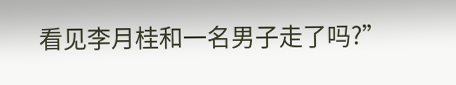看见李月桂和一名男子走了吗?”